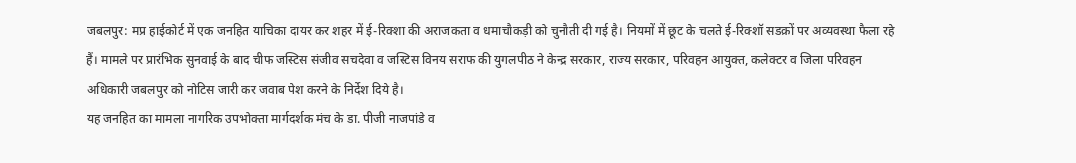जबलपुर: मप्र हाईकोर्ट में एक जनहित याचिका दायर कर शहर में ई-रिक्शा की अराजकता व धमाचौकड़ी को चुनौती दी गई है। नियमों में छूट के चलते ई-रिक्शॉ सडक़ों पर अव्यवस्था फैला रहे हैं। मामले पर प्रारंभिक सुनवाई के बाद चीफ जस्टिस संजीव सचदेवा व जस्टिस विनय सराफ की युगलपीठ ने केन्द्र सरकार, राज्य सरकार, परिवहन आयुक्त, कलेक्टर व जिला परिवहन अधिकारी जबलपुर को नोटिस जारी कर जवाब पेश करने के निर्देश दिये है।
यह जनहित का मामला नागरिक उपभोक्ता मार्गदर्शक मंच के डा. पीजी नाजपांडे व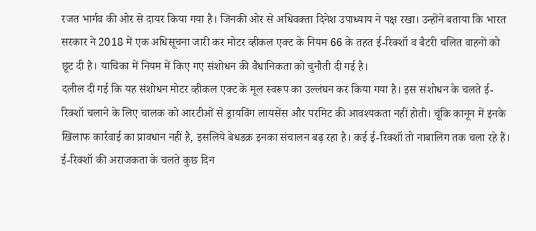रजत भार्गव की ओर से दायर किया गया है। जिनकी ओर से अधिवक्ता दिनेश उपाध्याय ने पक्ष रखा। उन्होंने बताया कि भारत सरकार ने 2018 में एक अधिसूचना जारी कर मोटर व्हीकल एक्ट के नियम 66 के तहत ई-रिक्शॉ व बैटरी चलित वाहनों को छूट दी है। याचिका में नियम में किए गए संशोधन की वैधानिकता को चुनौती दी गई है।
दलील दी गई कि यह संशोधन मोटर व्हीकल एक्ट के मूल स्वरूप का उल्लंघन कर किया गया है। इस संशोधन के चलते ई-रिक्शॉ चलाने के लिए चालक को आरटीओं से ड्रायविंग लायसेंस और परमिट की आवश्यकता नहीं होती। चूंकि कानून में इनके खिलाफ कार्रवाई का प्रावधान नहीं है, इसलिये बेधडक़ इनका संचालन बढ़ रहा है। कई ई-रिक्शॉ तो नाबालिग तक चला रहे हैं। ई-रिक्शॉ की अराजकता के चलते कुछ दिन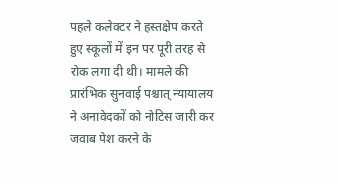पहले कलेक्टर ने हस्तक्षेप करते हुए स्कूलों में इन पर पूरी तरह से रोक लगा दी थी। मामले की प्रारंभिक सुनवाई पश्चात् न्यायालय ने अनावेदकों को नोटिस जारी कर जवाब पेश करने के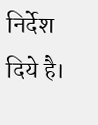निर्देश दिये है।